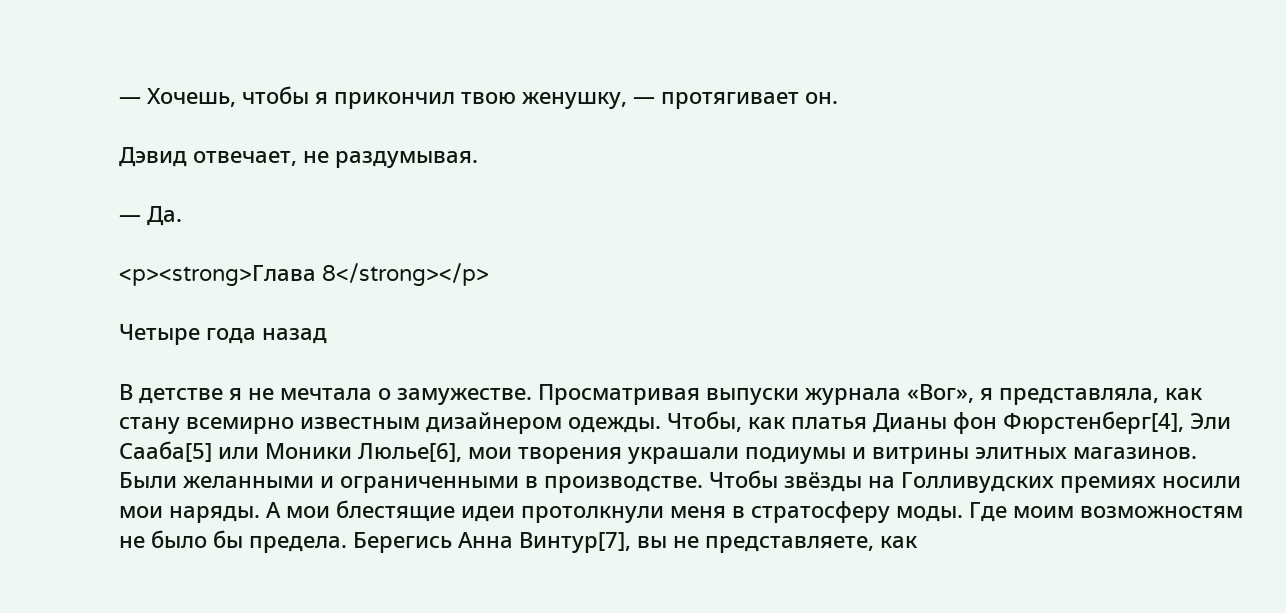— Хочешь, чтобы я прикончил твою женушку, — протягивает он.

Дэвид отвечает, не раздумывая.

— Да.

<p><strong>Глава 8</strong></p>

Четыре года назад

В детстве я не мечтала о замужестве. Просматривая выпуски журнала «Вог», я представляла, как стану всемирно известным дизайнером одежды. Чтобы, как платья Дианы фон Фюрстенберг[4], Эли Сааба[5] или Моники Люлье[6], мои творения украшали подиумы и витрины элитных магазинов. Были желанными и ограниченными в производстве. Чтобы звёзды на Голливудских премиях носили мои наряды. А мои блестящие идеи протолкнули меня в стратосферу моды. Где моим возможностям не было бы предела. Берегись Анна Винтур[7], вы не представляете, как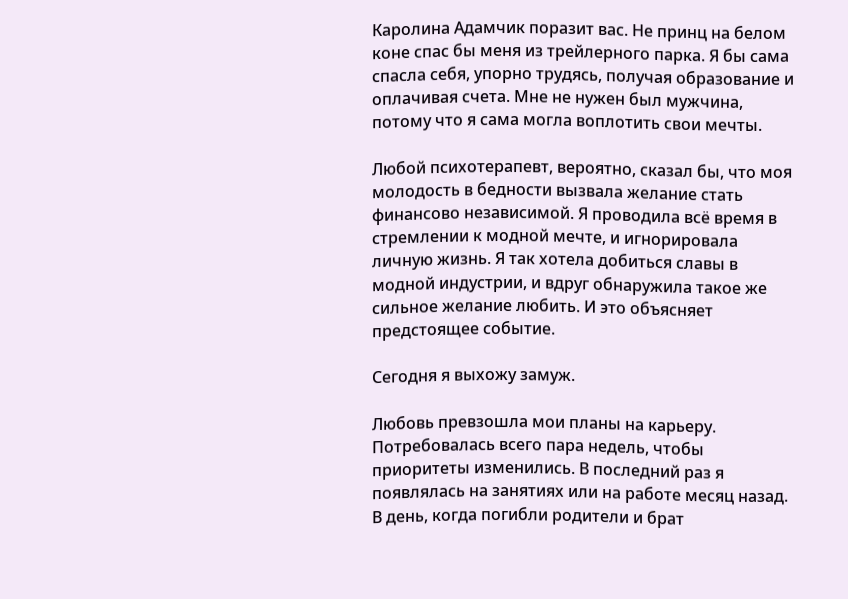Каролина Адамчик поразит вас. Не принц на белом коне спас бы меня из трейлерного парка. Я бы сама спасла себя, упорно трудясь, получая образование и оплачивая счета. Мне не нужен был мужчина, потому что я сама могла воплотить свои мечты.

Любой психотерапевт, вероятно, сказал бы, что моя молодость в бедности вызвала желание стать финансово независимой. Я проводила всё время в стремлении к модной мечте, и игнорировала личную жизнь. Я так хотела добиться славы в модной индустрии, и вдруг обнаружила такое же сильное желание любить. И это объясняет предстоящее событие.

Сегодня я выхожу замуж.

Любовь превзошла мои планы на карьеру. Потребовалась всего пара недель, чтобы приоритеты изменились. В последний раз я появлялась на занятиях или на работе месяц назад. В день, когда погибли родители и брат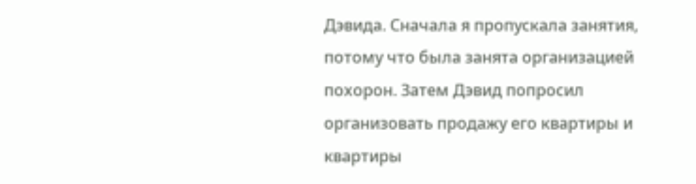Дэвида. Сначала я пропускала занятия, потому что была занята организацией похорон. Затем Дэвид попросил организовать продажу его квартиры и квартиры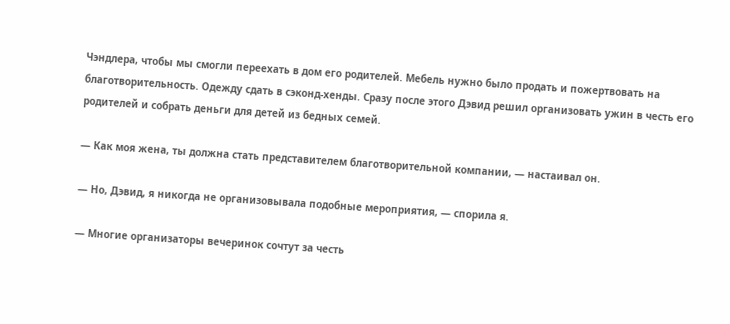Чэндлера, чтобы мы смогли переехать в дом его родителей. Мебель нужно было продать и пожертвовать на благотворительность. Одежду сдать в сэконд-хенды. Сразу после этого Дэвид решил организовать ужин в честь его родителей и собрать деньги для детей из бедных семей.

— Как моя жена, ты должна стать представителем благотворительной компании, — настаивал он.

— Но, Дэвид, я никогда не организовывала подобные мероприятия, — спорила я.

— Многие организаторы вечеринок сочтут за честь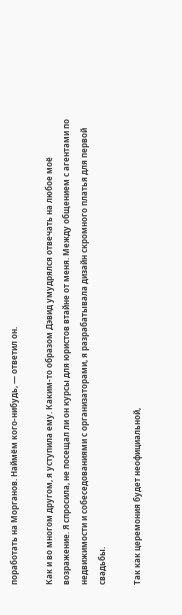поработать на Морганов. Наймём кого-нибудь, — ответил он.

Как и во многом другом, я уступила ему. Каким-то образом Дэвид умудрялся отвечать на любое моё возражение. Я спросила, не посещал ли он курсы для юристов втайне от меня. Между общением с агентами по недвижимости и собеседованиями с организаторами, я разрабатывала дизайн скромного платья для первой свадьбы.

Так как церемония будет неофициальной,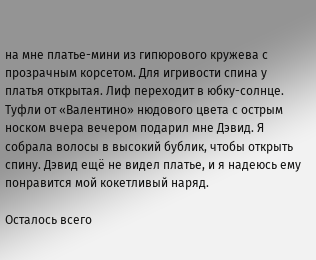на мне платье-мини из гипюрового кружева с прозрачным корсетом. Для игривости спина у платья открытая. Лиф переходит в юбку-солнце. Туфли от «Валентино» нюдового цвета с острым носком вчера вечером подарил мне Дэвид. Я собрала волосы в высокий бублик, чтобы открыть спину. Дэвид ещё не видел платье, и я надеюсь ему понравится мой кокетливый наряд.

Осталось всего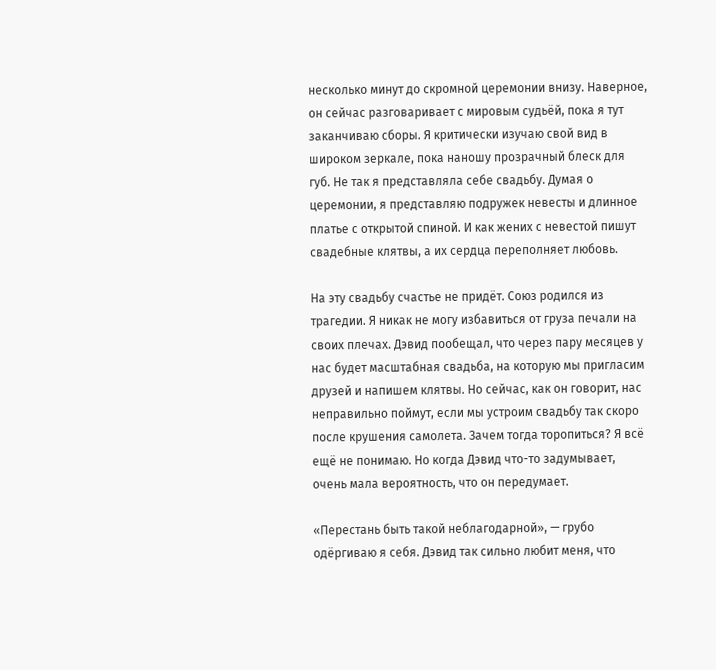несколько минут до скромной церемонии внизу. Наверное, он сейчас разговаривает с мировым судьёй, пока я тут заканчиваю сборы. Я критически изучаю свой вид в широком зеркале, пока наношу прозрачный блеск для губ. Не так я представляла себе свадьбу. Думая о церемонии, я представляю подружек невесты и длинное платье с открытой спиной. И как жених с невестой пишут свадебные клятвы, а их сердца переполняет любовь.

На эту свадьбу счастье не придёт. Союз родился из трагедии. Я никак не могу избавиться от груза печали на своих плечах. Дэвид пообещал, что через пару месяцев у нас будет масштабная свадьба, на которую мы пригласим друзей и напишем клятвы. Но сейчас, как он говорит, нас неправильно поймут, если мы устроим свадьбу так скоро после крушения самолета. Зачем тогда торопиться? Я всё ещё не понимаю. Но когда Дэвид что-то задумывает, очень мала вероятность, что он передумает.

«Перестань быть такой неблагодарной», — грубо одёргиваю я себя. Дэвид так сильно любит меня, что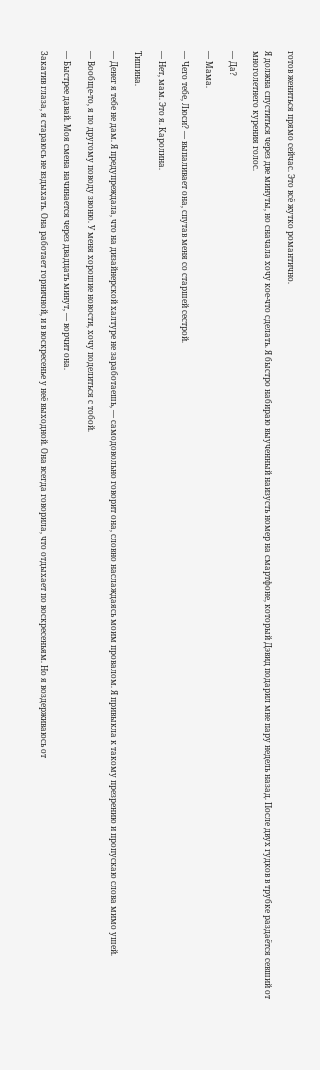готов жениться прямо сейчас. Это всё жутко романтично.

Я должна спуститься через две минуты, но сначала хочу кое-что сделать. Я быстро набираю выученный наизусть номер на смартфоне, который Дэвид подарил мне пару недель назад. После двух гудков в трубке раздаётся севший от многолетнего курения голос.

— Да?

— Мама.

— Чего тебе, Люси? — выпаливает она, спутав меня со старшей сестрой.

— Нет, мам. Это я. Каролина.

Тишина.

— Денег я тебе не дам. Я предупреждала, что на дизайнерской халтуре не заработаешь, — самодовольно говорит она, словно наслаждаясь моим провалом. Я привыкла к такому презрению и пропускаю слова мимо ушей.

— Вообще-то, я по другому поводу звоню. У меня хорошие новости, хочу поделиться с тобой.

— Быстрее давай. Моя смена начинается через двадцать минут, — ворчит она.

Закатив глаза, я стараюсь не вздыхать. Она работает горничной, и в воскресенье у неё выходной. Она всегда говорила, что отдыхает по воскресеньям. Но я воздерживаюсь от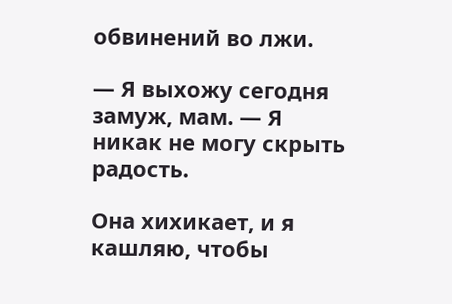обвинений во лжи.

— Я выхожу сегодня замуж, мам. — Я никак не могу скрыть радость.

Она хихикает, и я кашляю, чтобы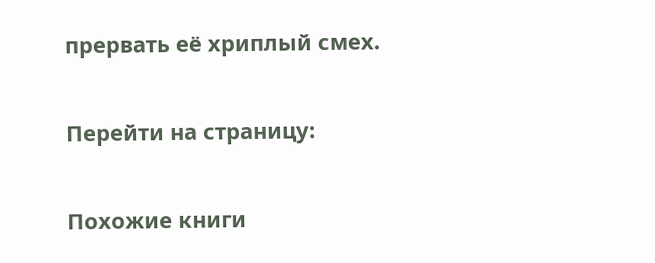прервать её хриплый смех.

Перейти на страницу:

Похожие книги